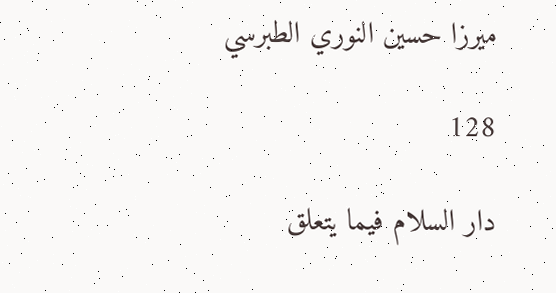ميرزا حسين النوري الطبرسي

128

دار السلام فيما يتعلق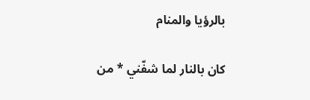بالرؤيا والمنام

كان بالنار لما شفّني * من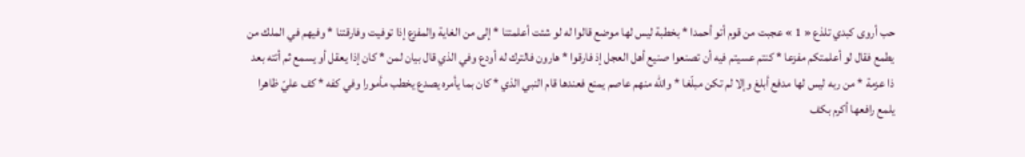حب أروى كبدي تلذع « 1 » عجبت من قوم أتو أحمدا * بخطبة ليس لها موضع قالوا له لو شئت أعلمتنا * إلى من الغاية والمفزع إذا توفيت وفارقتنا * وفيهم في الملك من يطمع فقال لو أعلمتكم مفزعا * كنتم عسيتم فيه أن تصنعوا صنيع أهل العجل إذ فارقوا * هارون فالترك له أودع وفي الذي قال بيان لمن * كان إذا يعقل أو يسمع ثم أتته بعد ذا عزمة * من ربه ليس لها مدفع أبلغ وإلا لم تكن مبلّغا * واللّه منهم عاصم يمنع فعندها قام النبي الذي * كان بما يأمره يصدع يخطب مأمورا وفي كفه * كف عليّ ظاهرا يلمع رافعها أكرم بكف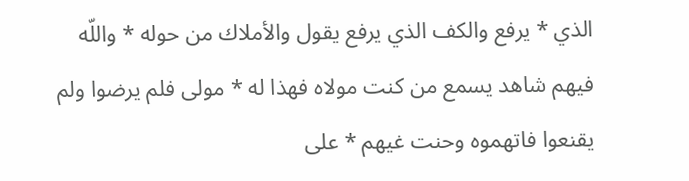الذي * يرفع والكف الذي يرفع يقول والأملاك من حوله * واللّه فيهم شاهد يسمع من كنت مولاه فهذا له * مولى فلم يرضوا ولم يقنعوا فاتهموه وحنت غيهم * على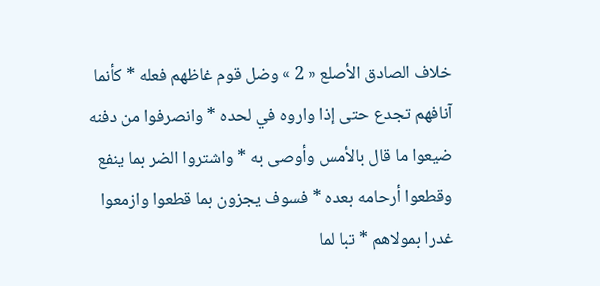خلاف الصادق الأصلع « 2 » وضل قوم غاظهم فعله * كأنما آنافهم تجدع حتى إذا واروه في لحده * وانصرفوا من دفنه ضيعوا ما قال بالأمس وأوصى به * واشتروا الضر بما ينفع وقطعوا أرحامه بعده * فسوف يجزون بما قطعوا وازمعوا غدرا بمولاهم * تبا لما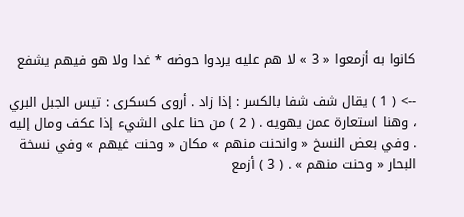كانوا به أزمعوا « 3 » لا هم عليه يردوا حوضه * غدا ولا هو فيهم يشفع

--> ( 1 ) يقال شف شفا بالكسر : إذا زاد . أروى كسكرى : تيس الجبل البري ، وهنا استعارة عمن يهويه . ( 2 ) من حنا على الشيء إذا عكف ومال إليه . وفي بعض النسخ « وانحنت منهم » مكان « وحنت غيهم » وفي نسخة البحار « وحنت منهم » . ( 3 ) أزمع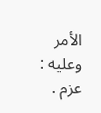الأمر وعليه : عزم .